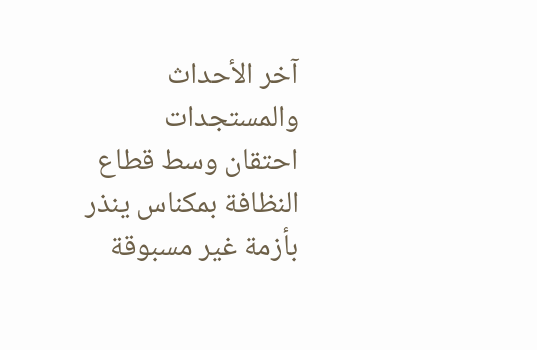آخر الأحداث والمستجدات
احتقان وسط قطاع النظافة بمكناس ينذر بأزمة غير مسبوقة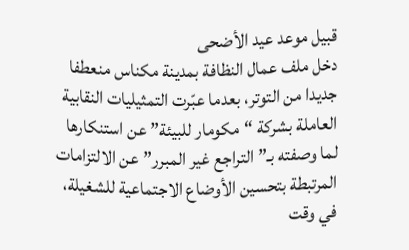قبيل موعد عيد الأضحى
دخل ملف عمال النظافة بمدينة مكناس منعطفا جديدا من التوتر، بعدما عبّرت التمثيليات النقابية العاملة بشركة “مكومار للبيئة” عن استنكارها لما وصفته بـ”التراجع غير المبرر” عن الالتزامات المرتبطة بتحسين الأوضاع الاجتماعية للشغيلة، في وقت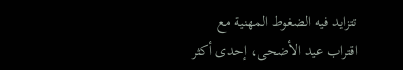تتزايد فيه الضغوط المهنية مع اقتراب عيد الأضحى، إحدى أكثر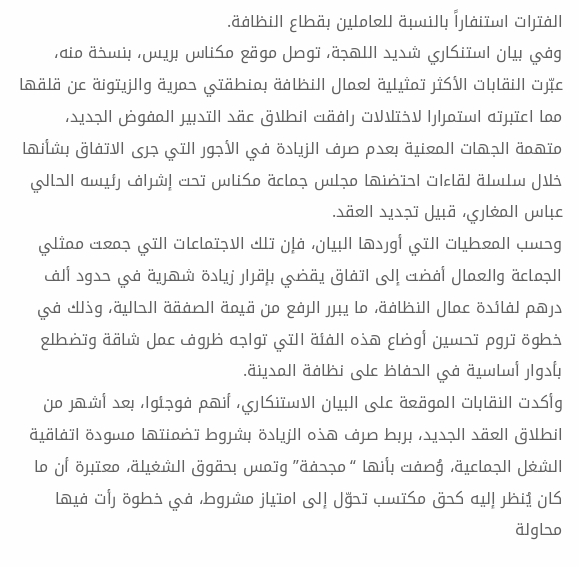الفترات استنفاراً بالنسبة للعاملين بقطاع النظافة.
وفي بيان استنكاري شديد اللهجة، توصل موقع مكناس بريس، بنسخة منه، عبّرت النقابات الأكثر تمثيلية لعمال النظافة بمنطقتي حمرية والزيتونة عن قلقها مما اعتبرته استمرارا لاختلالات رافقت انطلاق عقد التدبير المفوض الجديد، متهمة الجهات المعنية بعدم صرف الزيادة في الأجور التي جرى الاتفاق بشأنها خلال سلسلة لقاءات احتضنها مجلس جماعة مكناس تحت إشراف رئيسه الحالي عباس المغاري، قبيل تجديد العقد.
وحسب المعطيات التي أوردها البيان، فإن تلك الاجتماعات التي جمعت ممثلي الجماعة والعمال أفضت إلى اتفاق يقضي بإقرار زيادة شهرية في حدود ألف درهم لفائدة عمال النظافة، ما يبرر الرفع من قيمة الصفقة الحالية، وذلك في خطوة تروم تحسين أوضاع هذه الفئة التي تواجه ظروف عمل شاقة وتضطلع بأدوار أساسية في الحفاظ على نظافة المدينة.
وأكدت النقابات الموقعة على البيان الاستنكاري، أنهم فوجئوا، بعد أشهر من انطلاق العقد الجديد، بربط صرف هذه الزيادة بشروط تضمنتها مسودة اتفاقية الشغل الجماعية، وُصفت بأنها “مجحفة” وتمس بحقوق الشغيلة، معتبرة أن ما كان يُنظر إليه كحق مكتسب تحوّل إلى امتياز مشروط، في خطوة رأت فيها محاولة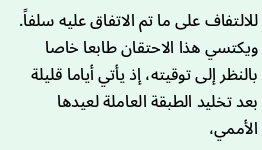للالتفاف على ما تم الاتفاق عليه سلفاً.
ويكتسي هذا الاحتقان طابعا خاصا بالنظر إلى توقيته، إذ يأتي أياما قليلة بعد تخليد الطبقة العاملة لعيدها الأممي،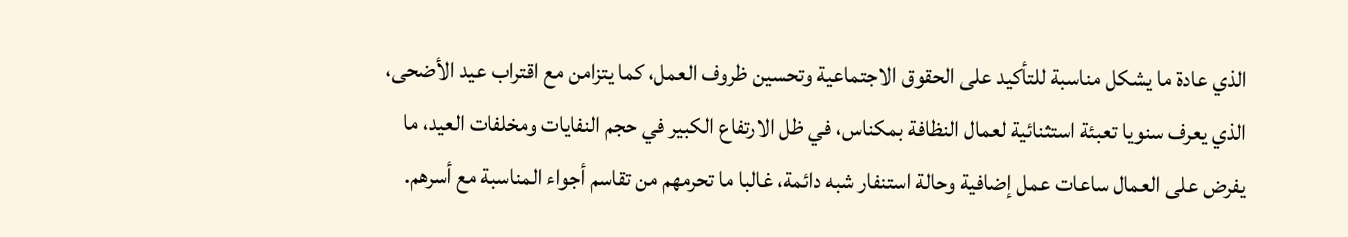الذي عادة ما يشكل مناسبة للتأكيد على الحقوق الاجتماعية وتحسين ظروف العمل، كما يتزامن مع اقتراب عيد الأضحى، الذي يعرف سنويا تعبئة استثنائية لعمال النظافة بمكناس، في ظل الارتفاع الكبير في حجم النفايات ومخلفات العيد، ما يفرض على العمال ساعات عمل إضافية وحالة استنفار شبه دائمة، غالبا ما تحرمهم من تقاسم أجواء المناسبة مع أسرهم.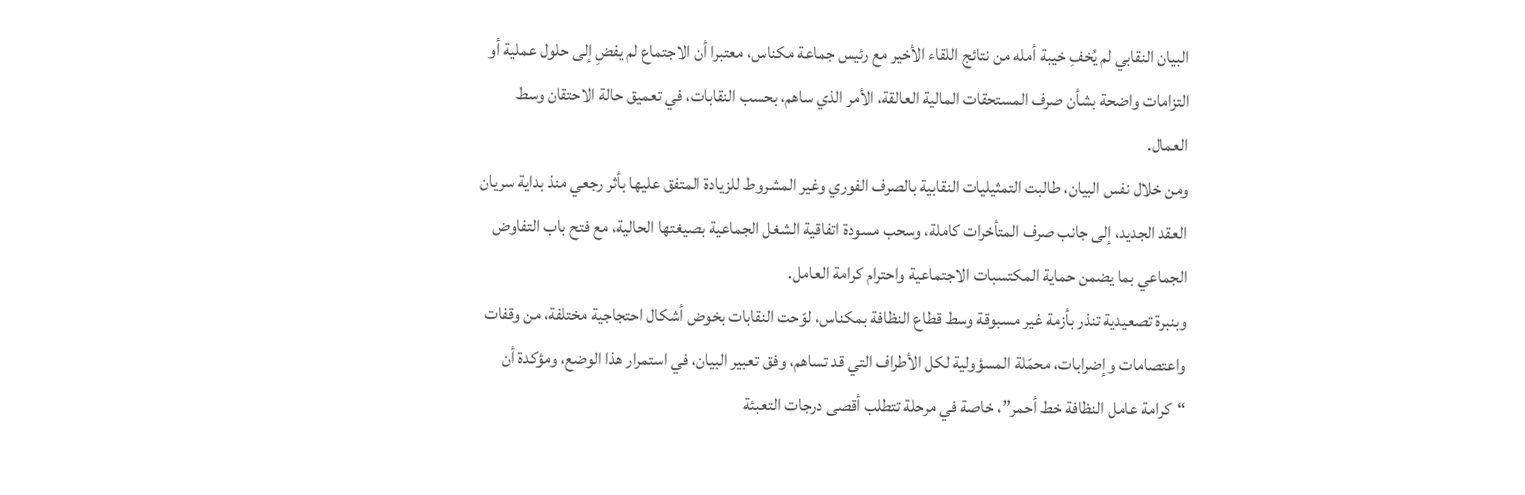البيان النقابي لم يُخفِ خيبة أمله من نتائج اللقاء الأخير مع رئيس جماعة مكناس، معتبرا أن الاجتماع لم يفضِ إلى حلول عملية أو التزامات واضحة بشأن صرف المستحقات المالية العالقة، الأمر الذي ساهم، بحسب النقابات، في تعميق حالة الاحتقان وسط العمال.
ومن خلال نفس البيان، طالبت التمثيليات النقابية بالصرف الفوري وغير المشروط للزيادة المتفق عليها بأثر رجعي منذ بداية سريان العقد الجديد، إلى جانب صرف المتأخرات كاملة، وسحب مسودة اتفاقية الشغل الجماعية بصيغتها الحالية، مع فتح باب التفاوض الجماعي بما يضمن حماية المكتسبات الاجتماعية واحترام كرامة العامل.
وبنبرة تصعيدية تنذر بأزمة غير مسبوقة وسط قطاع النظافة بمكناس، لوّحت النقابات بخوض أشكال احتجاجية مختلفة، من وقفات واعتصامات وإضرابات، محمّلة المسؤولية لكل الأطراف التي قد تساهم، وفق تعبير البيان، في استمرار هذا الوضع، ومؤكدة أن “كرامة عامل النظافة خط أحمر”، خاصة في مرحلة تتطلب أقصى درجات التعبئة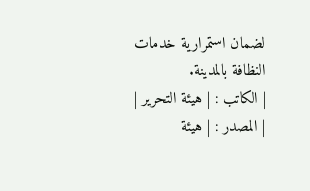لضمان استمرارية خدمات النظافة بالمدينة.
| الكاتب : | هيئة التحرير |
| المصدر : | هيئة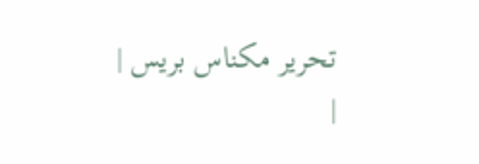تحرير مكناس بريس |
|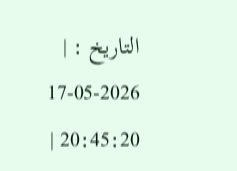التاريخ : | 2026-05-17 20:45:20 |